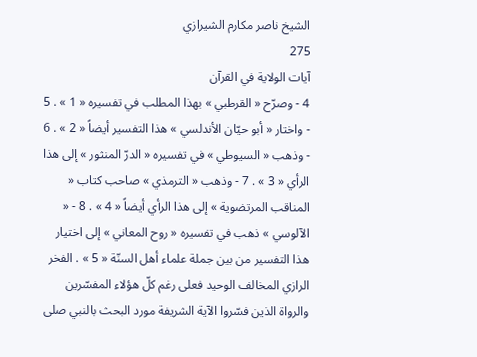الشيخ ناصر مكارم الشيرازي
275
آيات الولاية في القرآن
4 - وصرّح « القرطبي » بهذا المطلب في تفسيره « 1 » . 5 - واختار « أبو حيّان الأندلسي » هذا التفسير أيضاً « 2 » . 6 - وذهب « السيوطي » في تفسيره « الدرّ المنثور » إلى هذا الرأي « 3 » . 7 - وذهب « الترمذي » صاحب كتاب « المناقب المرتضوية » إلى هذا الرأي أيضاً « 4 » . 8 - « الآلوسي » ذهب في تفسيره « روح المعاني » إلى اختيار هذا التفسير من بين جملة علماء أهل السنّة « 5 » . الفخر الرازي المخالف الوحيد فعلى رغم كلّ هؤلاء المفسّرين والرواة الذين فسّروا الآية الشريفة مورد البحث بالنبي صلى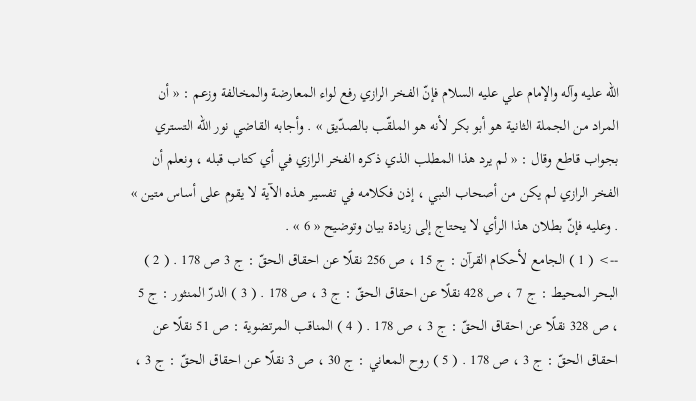الله عليه وآله والإمام علي عليه السلام فإنّ الفخر الرازي رفع لواء المعارضة والمخالفة وزعم : « أن المراد من الجملة الثانية هو أبو بكر لأنه هو الملقّب بالصدّيق » . وأجابه القاضي نور الله التستري بجواب قاطع وقال : « لم يرد هذا المطلب الذي ذكره الفخر الرازي في أي كتاب قبله ، ونعلم أن الفخر الرازي لم يكن من أصحاب النبي ، إذن فكلامه في تفسير هذه الآية لا يقوم على أساس متين » . وعليه فإنّ بطلان هذا الرأي لا يحتاج إلى زيادة بيان وتوضيح « 6 » .
--> ( 1 ) الجامع لأحكام القرآن : ج 15 ، ص 256 نقلًا عن احقاق الحقّ : ج 3 ص 178 . ( 2 ) البحر المحيط : ج 7 ، ص 428 نقلًا عن احقاق الحقّ : ج 3 ، ص 178 . ( 3 ) الدرّ المنثور : ج 5 ، ص 328 نقلًا عن احقاق الحقّ : ج 3 ، ص 178 . ( 4 ) المناقب المرتضوية : ص 51 نقلًا عن احقاق الحقّ : ج 3 ، ص 178 . ( 5 ) روح المعاني : ج 30 ، ص 3 نقلًا عن احقاق الحقّ : ج 3 ،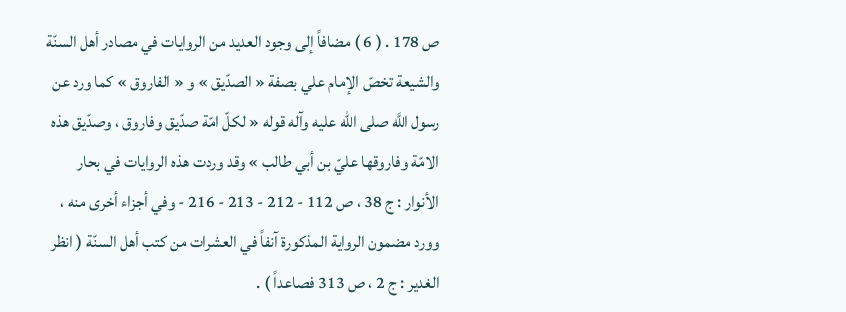ص 178 . ( 6 ) مضافاً إلى وجود العديد من الروايات في مصادر أهل السنّة والشيعة تخصّ الإمام علي بصفة « الصدّيق » و « الفاروق » كما ورد عن رسول اللَّه صلى الله عليه وآله قوله « لكلّ امّة صدّيق وفاروق ، وصدّيق هذه الامّة وفاروقها عليّ بن أبي طالب » وقد وردت هذه الروايات في بحار الأنوار : ج 38 ، ص 112 - 212 - 213 - 216 - وفي أجزاء أخرى منه ، وورد مضمون الرواية المذكورة آنفاً في العشرات من كتب أهل السنّة ( انظر الغدير : ج 2 ، ص 313 فصاعداً ) .